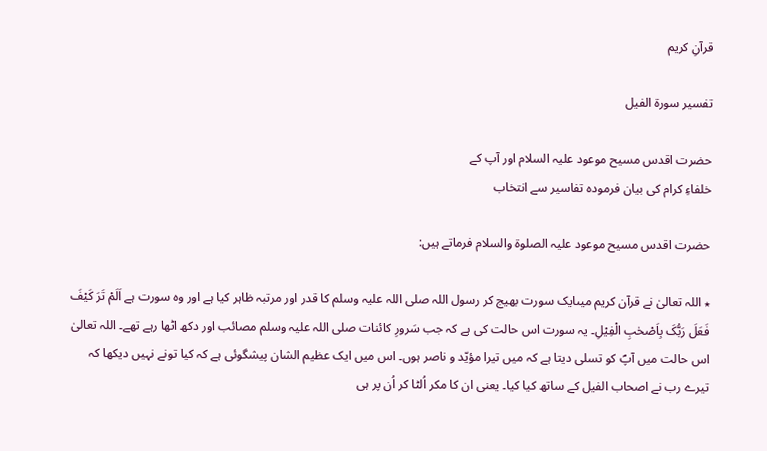قرآنِ کریم

تفسیر سورۃ الفیل

حضرت اقدس مسیح موعود علیہ السلام اور آپ کے
خلفاءِ کرام کی بیان فرمودہ تفاسیر سے انتخاب

حضرت اقدس مسیح موعود علیہ الصلوۃ والسلام فرماتے ہیں:

٭ اللہ تعالیٰ نے قرآن کریم میںایک سورت بھیج کر رسول اللہ صلی اللہ علیہ وسلم کا قدر اور مرتبہ ظاہر کیا ہے اور وہ سورت ہے اَلَمْ تَرَ کَیْفَ فَعَلَ رَبُّکَ بِاَصْحٰبِ الْفِیْلِ۔ یہ سورت اس حالت کی ہے کہ جب سَرورِ کائنات صلی اللہ علیہ وسلم مصائب اور دکھ اٹھا رہے تھے۔ اللہ تعالیٰ اس حالت میں آپؐ کو تسلی دیتا ہے کہ میں تیرا مؤیّد و ناصر ہوں۔ اس میں ایک عظیم الشان پیشگوئی ہے کہ کیا تونے نہیں دیکھا کہ تیرے رب نے اصحاب الفیل کے ساتھ کیا کیا۔ یعنی ان کا مکر اُلٹا کر اُن پر ہی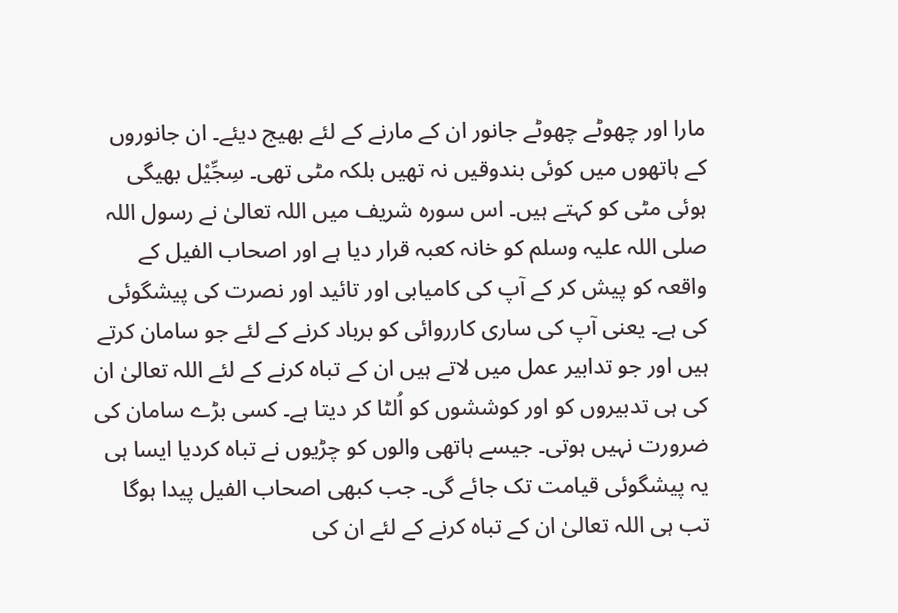مارا اور چھوٹے چھوٹے جانور ان کے مارنے کے لئے بھیج دیئے۔ ان جانوروں کے ہاتھوں میں کوئی بندوقیں نہ تھیں بلکہ مٹی تھی۔ سِجِّیْل بھیگی ہوئی مٹی کو کہتے ہیں۔ اس سورہ شریف میں اللہ تعالیٰ نے رسول اللہ صلی اللہ علیہ وسلم کو خانہ کعبہ قرار دیا ہے اور اصحاب الفیل کے واقعہ کو پیش کر کے آپ کی کامیابی اور تائید اور نصرت کی پیشگوئی کی ہے۔ یعنی آپ کی ساری کارروائی کو برباد کرنے کے لئے جو سامان کرتے ہیں اور جو تدابیر عمل میں لاتے ہیں ان کے تباہ کرنے کے لئے اللہ تعالیٰ ان کی ہی تدبیروں کو اور کوششوں کو اُلٹا کر دیتا ہے۔ کسی بڑے سامان کی ضرورت نہیں ہوتی۔ جیسے ہاتھی والوں کو چڑیوں نے تباہ کردیا ایسا ہی یہ پیشگوئی قیامت تک جائے گی۔ جب کبھی اصحاب الفیل پیدا ہوگا تب ہی اللہ تعالیٰ ان کے تباہ کرنے کے لئے ان کی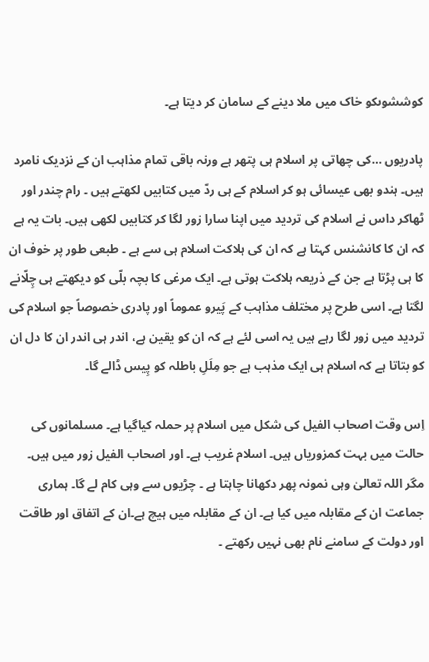کوششوںکو خاک میں ملا دینے کے سامان کر دیتا ہے۔

پادریوں …کی چھاتی پر اسلام ہی پتھر ہے ورنہ باقی تمام مذاہب ان کے نزدیک نامرد ہیں۔ ہندو بھی عیسائی ہو کر اسلام کے ہی ردّ میں کتابیں لکھتے ہیں ۔ رام چندر اور ٹھاکر داس نے اسلام کی تردید میں اپنا سارا زور لگا کر کتابیں لکھی ہیں۔ بات یہ ہے کہ ان کا کانشنس کہتا ہے کہ ان کی ہلاکت اسلام ہی سے ہے ۔ طبعی طور پر خوف ان کا ہی پڑتا ہے جن کے ذریعہ ہلاکت ہوتی ہے۔ ایک مرغی کا بچہ بلّی کو دیکھتے ہی چِلّانے لگتا ہے۔ اسی طرح پر مختلف مذاہب کے پَیرو عموماً اور پادری خصوصاً جو اسلام کی تردید میں زور لگا رہے ہیں یہ اسی لئے ہے کہ ان کو یقین ہے، اندر ہی اندر ان کا دل ان کو بتاتا ہے کہ اسلام ہی ایک مذہب ہے جو مِلَلِ باطلہ کو پِیس ڈالے گا۔

اِس وقت اصحاب الفیل کی شکل میں اسلام پر حملہ کیاگیا ہے۔ مسلمانوں کی حالت میں بہت کمزوریاں ہیں۔ اسلام غریب ہے۔ اور اصحاب الفیل زور میں ہیں۔ مگر اللہ تعالیٰ وہی نمونہ پھر دکھانا چاہتا ہے ۔ چڑیوں سے وہی کام لے گا۔ ہماری جماعت ان کے مقابلہ میں کیا ہے۔ ان کے مقابلہ میں ہیچ ہے۔ان کے اتفاق اور طاقت اور دولت کے سامنے نام بھی نہیں رکھتے ۔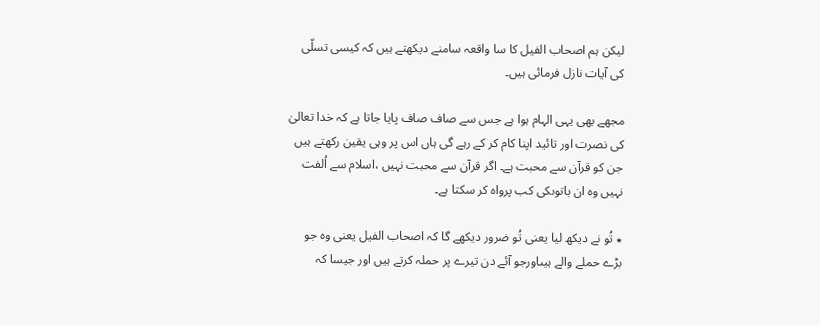لیکن ہم اصحاب الفیل کا سا واقعہ سامنے دیکھتے ہیں کہ کیسی تسلّی کی آیات نازل فرمائی ہیں۔

مجھے بھی یہی الہام ہوا ہے جس سے صاف صاف پایا جاتا ہے کہ خدا تعالیٰ کی نصرت اور تائید اپنا کام کر کے رہے گی ہاں اس پر وہی یقین رکھتے ہیں جن کو قرآن سے محبت ہے۔ اگر قرآن سے محبت نہیں ،اسلام سے اُلفت نہیں وہ ان باتوںکی کب پرواہ کر سکتا ہے۔

٭ تُو نے دیکھ لیا یعنی تُو ضرور دیکھے گا کہ اصحاب الفیل یعنی وہ جو بڑے حملے والے ہیںاورجو آئے دن تیرے پر حملہ کرتے ہیں اور جیسا کہ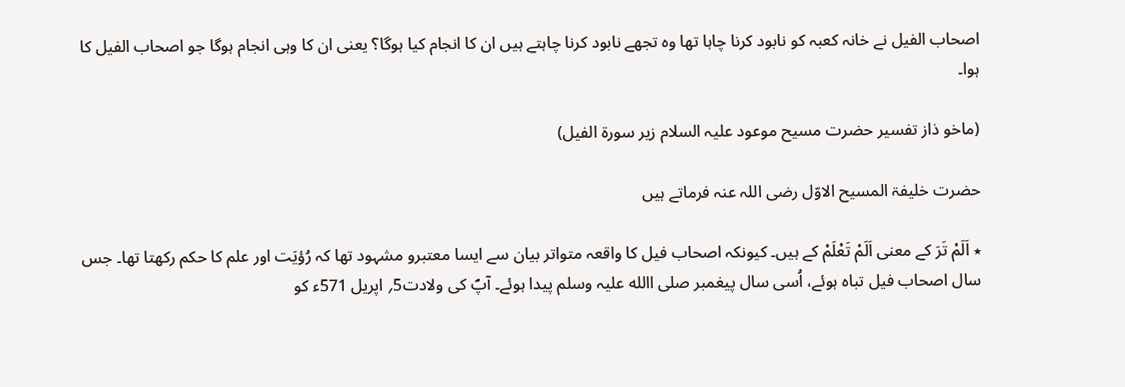اصحاب الفیل نے خانہ کعبہ کو نابود کرنا چاہا تھا وہ تجھے نابود کرنا چاہتے ہیں ان کا انجام کیا ہوگا؟ یعنی ان کا وہی انجام ہوگا جو اصحاب الفیل کا ہوا۔

(ماخو ذاز تفسیر حضرت مسیح موعود علیہ السلام زیر سورۃ الفیل)

حضرت خلیفۃ المسیح الاوّل رضی اللہ عنہ فرماتے ہیں

٭ اَلَمْ تَرَ کے معنی اَلَمْ تَعْلَمْ کے ہیں۔ کیونکہ اصحاب فیل کا واقعہ متواتر بیان سے ایسا معتبرو مشہود تھا کہ رُؤیَت اور علم کا حکم رکھتا تھا۔ جس سال اصحاب فیل تباہ ہوئے، اُسی سال پیغمبر صلی االله علیہ وسلم پیدا ہوئے۔ آپؐ کی ولادت5؍ اپریل 571ء کو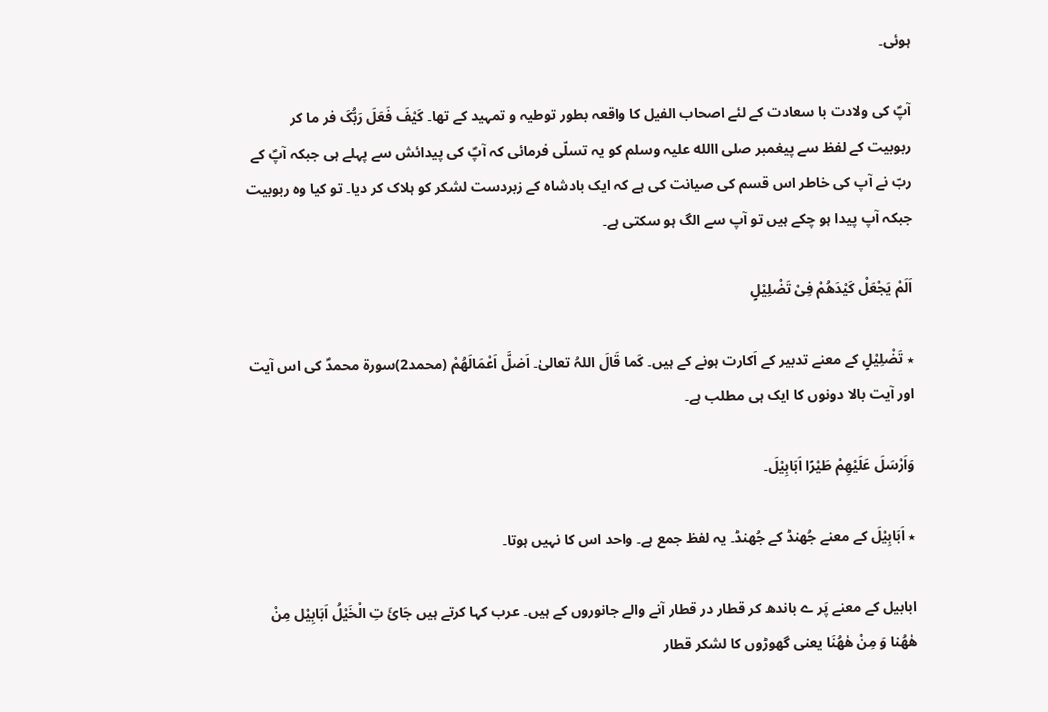ہوئی۔

آپؐ کی ولادت با سعادت کے لئے اصحاب الفیل کا واقعہ بطور توطیہ و تمہید کے تھا۔ کَیْفَ فَعَلَ رَبُّکَ فر ما کر ربوبیت کے لفظ سے پیغمبر صلی االله علیہ وسلم کو یہ تسلّی فرمائی کہ آپؐ کی پیدائش سے پہلے ہی جبکہ آپؐ کے ربّ نے آپ کی خاطر اس قسم کی صیانت کی ہے کہ ایک بادشاہ کے زبردست لشکر کو ہلاک کر دیا۔ تو کیا وہ ربوبیت جبکہ آپ پیدا ہو چکے ہیں تو آپ سے الگ ہو سکتی ہے۔

اَلَمْ یَجْعَلْ کَیْدَھُمْ فِیْ تَضْلِیْلٍ

٭ تَضْلِیْلٍ کے معنے تدبیر کے اَکارت ہونے کے ہیں۔ کَما قَالَ اللہُ تعالیٰ۔ اَضلَّ اَعْمَالَھُمْ (محمد2)سورۃ محمدؐ کی اس آیت اور آیت بالا دونوں کا ایک ہی مطلب ہے۔

وَاَرْسَلَ عَلَیْھِمْ طَیْرًا اَبَابِیْلَ۔

٭ اَبَابِیْلَ کے معنے جُھنڈ کے جُھنڈ۔ یہ لفظ جمع ہے۔ واحد اس کا نہیں ہوتا۔

ابابیل کے معنے پَر ے باندھ کر قطار در قطار آنے والے جانوروں کے ہیں۔ عرب کہا کرتے ہیں جَائَ تِ الْخَیْلُ اَبَابِیْل مِنْ ھٰھُنا وَ مِنْ ھٰھُنَا یعنی گھوڑوں کا لشکر قطار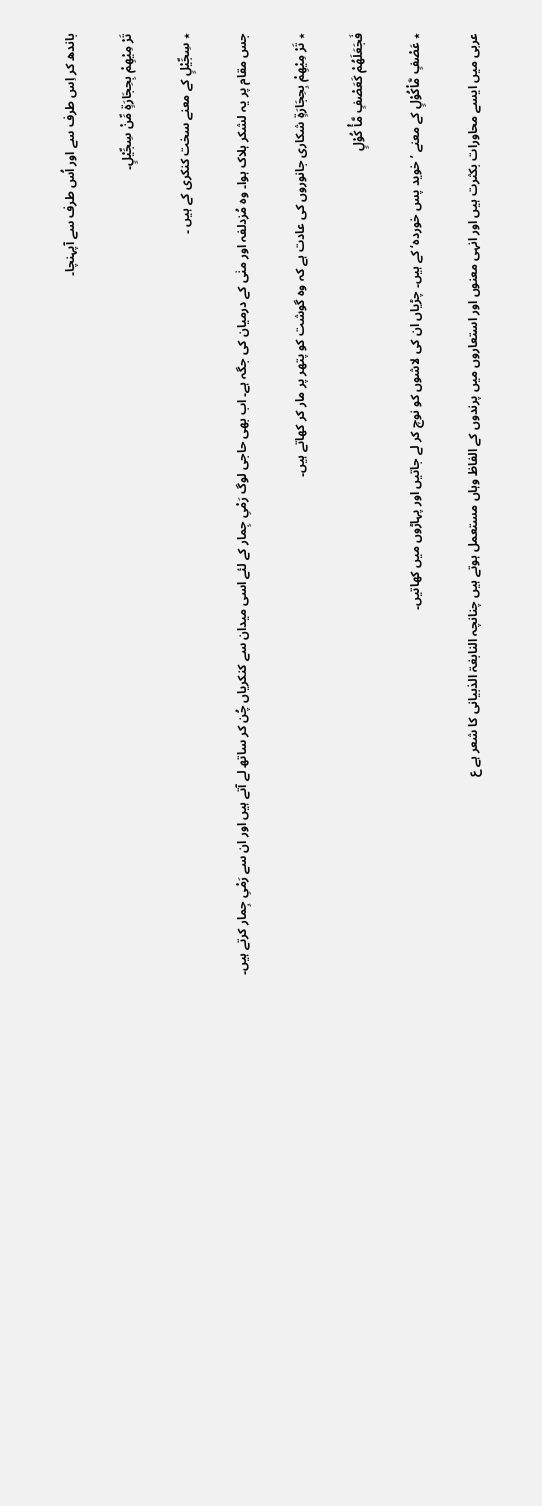باندھ کر اِس طرف سے اور اُس طرف سے آپہنچا۔

تَرْ مِیْھِمْ بِحِجَارَۃٍ مِّنْ سِجِّیْلٍ۔

٭ سِجِّیْلٍ کے معنے سخت کنکری کے ہیں ۔

جس مقام پر یہ لشکر ہلاک ہوا۔ وہ مُزدلفہ اور منٰی کے درمیان کی جگہ ہے۔ اب بھی حاجی لوگ رَمْیِ جِمار کے لئے اسی میدان سے کنکریاں چُن کر ساتھ لے آتے ہیں اور ان سے رَمْیِ جِمار کرتے ہیں۔

٭ تَرْ مِیْھِمْ بِحِجَارَۃٍ شکاری جانوروں کی عادت ہے کہ وہ گوشت کو پتھر پر مار کر کھاتے ہیں۔

فَجَعَلَھُمْ کَعَصْفٍ مَّأْ کُوْلٍ

٭ عَصْفٍ مَّاْکُوْلٍ کے معنے ’خوید پس خوردہ‘ کے ہیں۔ چڑیاں ان کی لاشوں کو نوچ کر لے جاتیں اور پہاڑوں میں کھاتیں۔

عربی میں ایسے محاورات بکثرت ہیں اور انہی معنوں اور استعاروں میں پرندوں کے الفاظ وہاں مستعمل ہوتے ہیں چنانچہ النابغۃ الذبیانی کا شعر ہے ع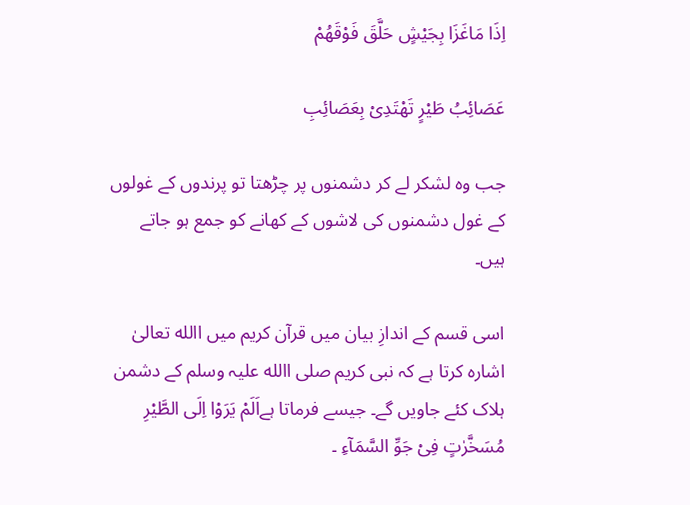اِذَا مَاغَزَا بِجَیْشٍ حَلَّقَ فَوْقَھُمْ

عَصَائِبُ طَیْرٍ تَھْتَدِیْ بِعَصَائِبِ

جب وہ لشکر لے کر دشمنوں پر چڑھتا تو پرندوں کے غولوں کے غول دشمنوں کی لاشوں کے کھانے کو جمع ہو جاتے ہیں۔

اسی قسم کے اندازِ بیان میں قرآن کریم میں االله تعالیٰ اشارہ کرتا ہے کہ نبی کریم صلی االله علیہ وسلم کے دشمن ہلاک کئے جاویں گے۔ جیسے فرماتا ہےاَلَمْ یَرَوْا اِلَی الطَّیْرِ مُسَخَّرٰتٍ فِیْ جَوِّ السَّمَآءِ ۔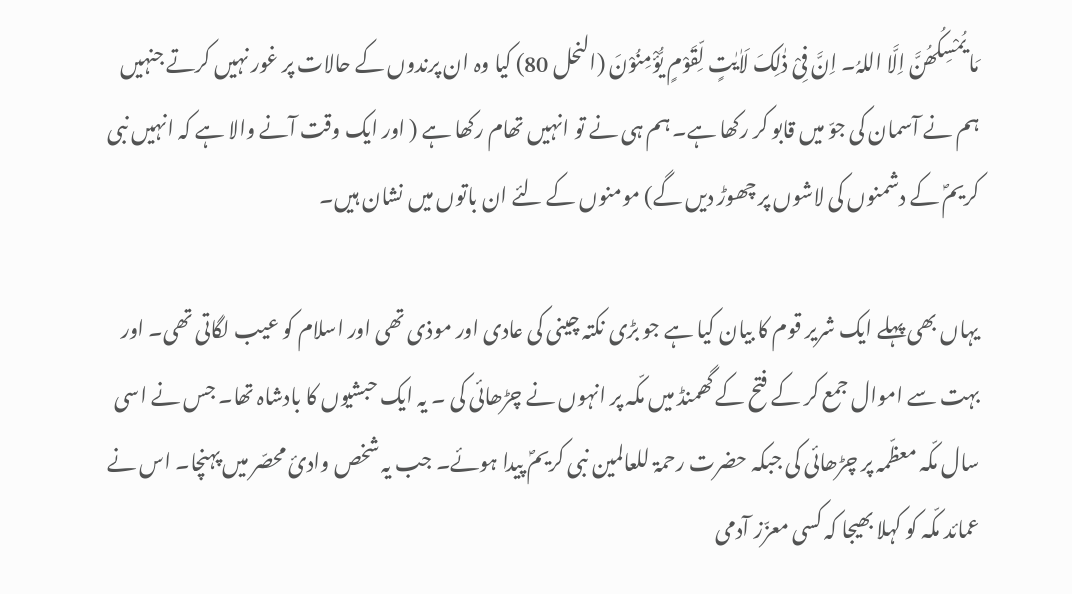مَا یُمْسِکُھُنَّ اِلَّا اللہُ۔ اِنَّ فِیْ ذٰلِکَ لَاٰیٰتٍ لِّقَوْمٍ یُّؤْمِنُوْنَ (النحل 80) کیا وہ ان پرندوں کے حالات پر غور نہیں کرتے جنہیں ہم نے آسمان کی جوّ میں قابو کر رکھا ہے۔ ہم ہی نے تو انہیں تھام رکھا ہے ( اور ایک وقت آنے والا ہے کہ انہیں نبی کریمؐ کے دشمنوں کی لاشوں پر چھوڑ دیں گے) مومنوں کے لئے ان باتوں میں نشان ہیں۔

یہاں بھی پہلے ایک شریر قوم کا بیان کیا ہے جو بڑی نکتہ چینی کی عادی اور موذی تھی اور اسلام کو عیب لگاتی تھی۔ اور بہت سے اموال جمع کر کے فتح کے گھمنڈ میں مکّہ پر انہوں نے چڑھائی کی ۔ یہ ایک حبشیوں کا بادشاہ تھا۔ جس نے اسی سال مکّہ معظّمہ پر چڑھائی کی جبکہ حضرت رحمۃ للعالمین نبی کریمؐ پیدا ہوئے۔ جب یہ شخص وادیٔ محصّر میں پہنچا۔ اس نے عمائد مکّہ کو کہلا بھیجا کہ کسی معزّز آدمی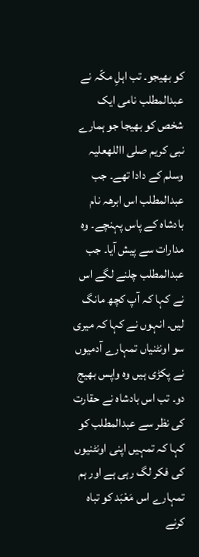کو بھیجو۔ تب اہلِ مکّہ نے عبدالمطلب نامی ایک شخص کو بھیجا جو ہمارے نبی کریم صلی االلهعلیہ وسلم کے دادا تھے۔ جب عبدالمطلب اس ابرھہ نام بادشاہ کے پاس پہنچے۔ وہ مدارات سے پیش آیا۔ جب عبدالمطلب چلنے لگے اس نے کہا کہ آپ کچھ مانگ لیں۔ انہوں نے کہا کہ میری سو اونٹنیاں تمہارے آدمیوں نے پکڑی ہیں وہ واپس بھیج دو۔ تب اس بادشاہ نے حقارت کی نظر سے عبدالمطلب کو کہا کہ تمہیں اپنی اونٹنیوں کی فکر لگ رہی ہے اور ہم تمہارے اس مَعْبَد کو تباہ کرنے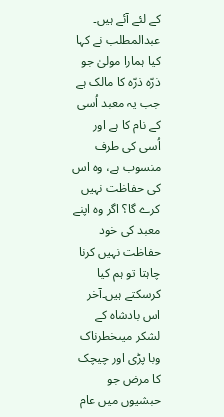کے لئے آئے ہیں۔ عبدالمطلب نے کہا کیا ہمارا مولیٰ جو ذرّہ ذرّہ کا مالک ہے جب یہ معبد اُسی کے نام کا ہے اور اُسی کی طرف منسوب ہے، وہ اس کی حفاظت نہیں کرے گا؟ اگر وہ اپنے معبد کی خود حفاظت نہیں کرنا چاہتا تو ہم کیا کرسکتے ہیں۔آخر اس بادشاہ کے لشکر میںخطرناک وبا پڑی اور چیچک کا مرض جو حبشیوں میں عام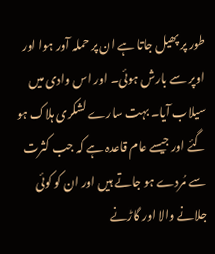طور پر پھیل جاتا ہے ان پر حملہ آور ہوا اور اوپر سے بارش ہوئی۔ اور اس وادی میں سیلاب آیا۔ بہت سارے لشکری ہلاک ہو گئے اور جیسے عام قاعدہ ہے کہ جب کثرت سے مُردے ہو جاتے ہیں اور ان کو کوئی جلانے والا اور گاڑنے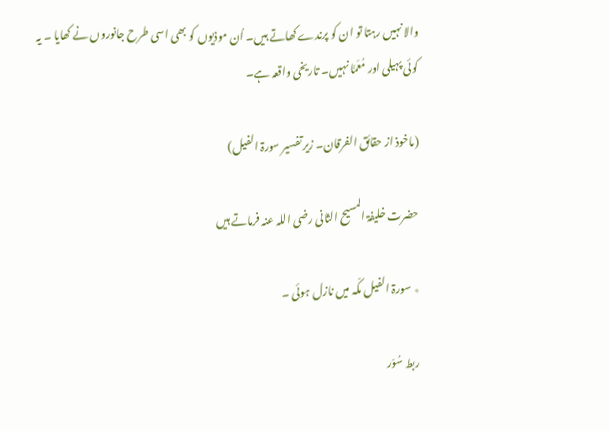والا نہیں رہتا تو ان کو پرندے کھاتے ہیں۔ اُن موذیوں کو بھی اسی طرح جانوروں نے کھایا ۔ یہ کوئی پہیلی اور مُعَمَّا نہیں۔ تاریخی واقعہ ہے۔

(ماخوذ از حقائق الفرقان۔ زیر تفسیر سورۃ الفیل)

حضرت خلیفۃ المسیح الثانی رضی اللہ عنہ فرماتے ہیں

٭ سورۃ الفیل مکّہ میں نازل ہوئی ۔

ربط سُوَر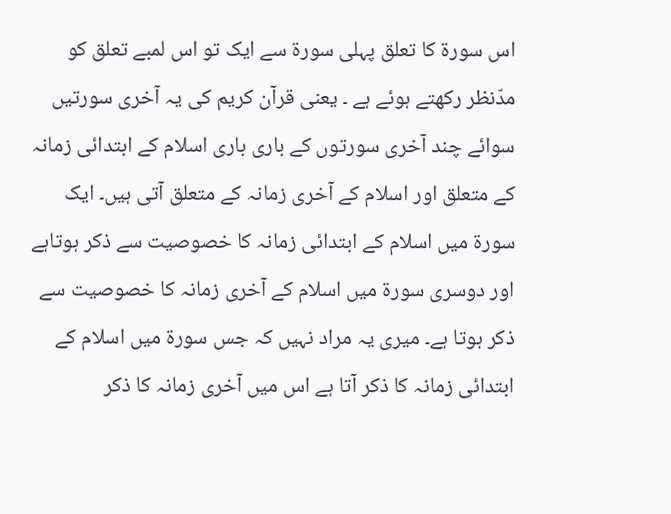اس سورۃ کا تعلق پہلی سورۃ سے ایک تو اس لمبے تعلق کو مدّنظر رکھتے ہوئے ہے ۔ یعنی قرآن کریم کی یہ آخری سورتیں سوائے چند آخری سورتوں کے باری باری اسلام کے ابتدائی زمانہ کے متعلق اور اسلام کے آخری زمانہ کے متعلق آتی ہیں۔ ایک سورۃ میں اسلام کے ابتدائی زمانہ کا خصوصیت سے ذکر ہوتاہے اور دوسری سورۃ میں اسلام کے آخری زمانہ کا خصوصیت سے ذکر ہوتا ہے۔ میری یہ مراد نہیں کہ جس سورۃ میں اسلام کے ابتدائی زمانہ کا ذکر آتا ہے اس میں آخری زمانہ کا ذکر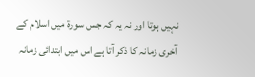نہیں ہوتا اور نہ یہ کہ جس سورۃ میں اسلام کے آخری زمانہ کا ذکر آتا ہے اس میں ابتدائی زمانہ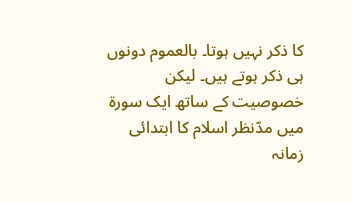کا ذکر نہیں ہوتا۔ بالعموم دونوں ہی ذکر ہوتے ہیں۔ لیکن خصوصیت کے ساتھ ایک سورۃ میں مدّنظر اسلام کا ابتدائی زمانہ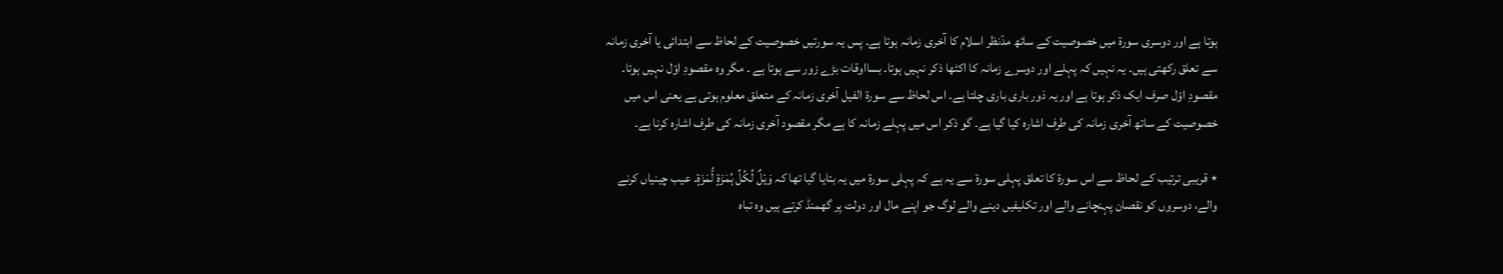ہوتا ہے اور دوسری سورۃ میں خصوصیت کے ساتھ مدّنظر اسلام کا آخری زمانہ ہوتا ہے۔ پس یہ سورتیں خصوصیت کے لحاظ سے ابتدائی یا آخری زمانہ سے تعلق رکھتی ہیں۔ یہ نہیں کہ پہلے اور دوسرے زمانہ کا اکٹھا ذکر نہیں ہوتا۔ بسااوقات بڑے زور سے ہوتا ہے ۔ مگر وہ مقصودِ اوّل نہیں ہوتا۔ مقصودِ اوّل صرف ایک ذکر ہوتا ہے اور یہ دَور باری باری چلتا ہے۔ اس لحاظ سے سورۃ الفیل آخری زمانہ کے متعلق معلوم ہوتی ہے یعنی اس میں خصوصیت کے ساتھ آخری زمانہ کی طرف اشارہ کیا گیا ہے۔ گو ذکر اس میں پہلے زمانہ کا ہے مگر مقصود آخری زمانہ کی طرف اشارہ کرنا ہے۔

٭ قریبی ترتیب کے لحاظ سے اس سورۃ کا تعلق پہلی سورۃ سے یہ ہے کہ پہلی سورۃ میں یہ بتایا گیا تھا کہ وَیْلٌ لِّکُلِّ ہُمَزَۃٍ لُّمَزَۃٍ۔ عیب چینیاں کرنے والے، دوسروں کو نقصان پہنچانے والے اور تکلیفیں دینے والے لوگ جو اپنے مال اور دولت پر گھمنڈ کرتے ہیں وہ تباہ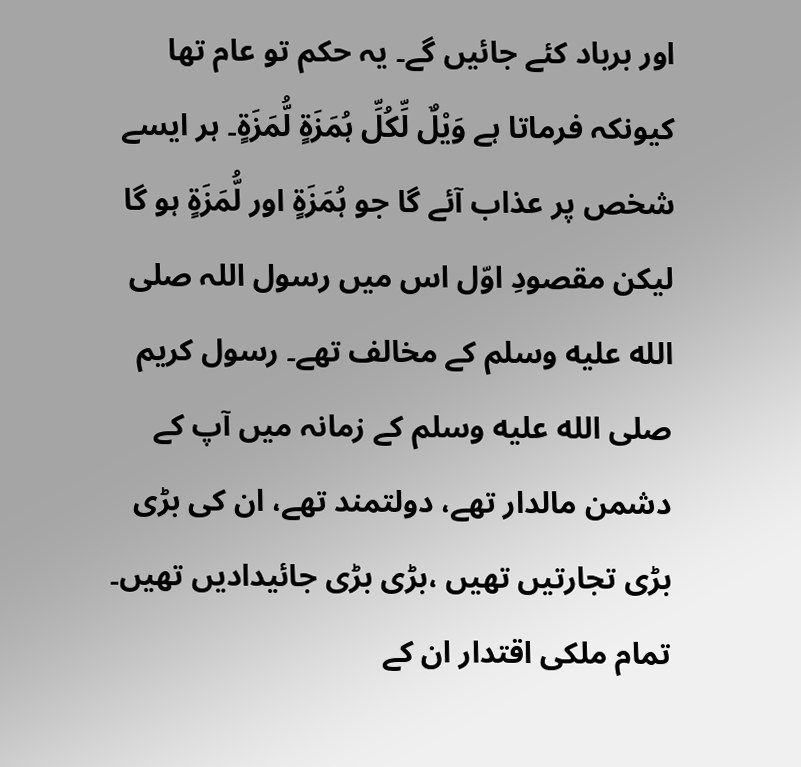اور برباد کئے جائیں گے۔ یہ حکم تو عام تھا کیونکہ فرماتا ہے وَیْلٌ لِّکُلِّ ہُمَزَۃٍ لُّمَزَۃٍ۔ ہر ایسے شخص پر عذاب آئے گا جو ہُمَزَۃٍ اور لُّمَزَۃٍ ہو گا لیکن مقصودِ اوّل اس میں رسول اللہ صلى الله عليه وسلم کے مخالف تھے۔ رسول کریم صلى الله عليه وسلم کے زمانہ میں آپ کے دشمن مالدار تھے، دولتمند تھے، ان کی بڑی بڑی تجارتیں تھیں ،بڑی بڑی جائیدادیں تھیں۔ تمام ملکی اقتدار ان کے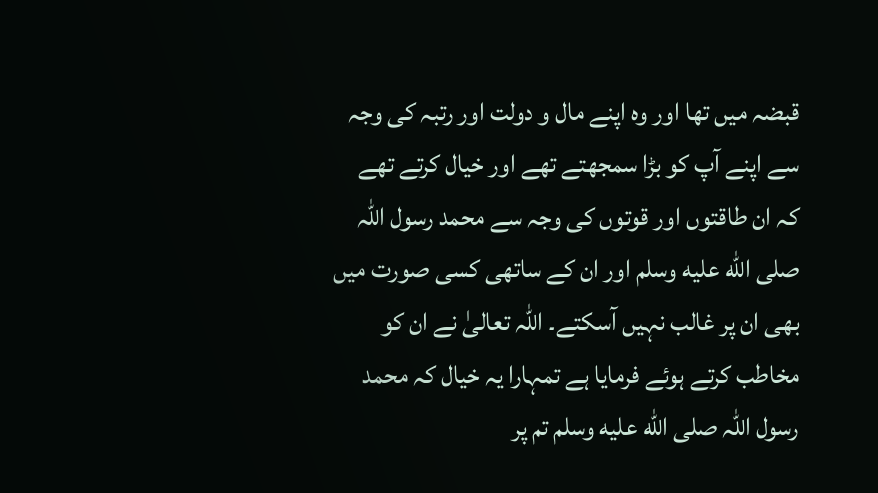قبضہ میں تھا اور وہ اپنے مال و دولت اور رتبہ کی وجہ سے اپنے آپ کو بڑا سمجھتے تھے اور خیال کرتے تھے کہ ان طاقتوں اور قوتوں کی وجہ سے محمد رسول اللہ صلى الله عليه وسلم اور ان کے ساتھی کسی صورت میں بھی ان پر غالب نہیں آسکتے۔ اللہ تعالیٰ نے ان کو مخاطب کرتے ہوئے فرمایا ہے تمہارا یہ خیال کہ محمد رسول اللہ صلى الله عليه وسلم تم پر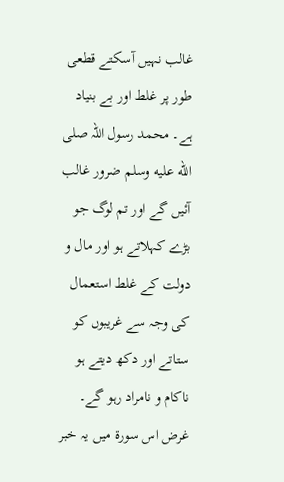غالب نہیں آسکتے قطعی طور پر غلط اور بے بنیاد ہے۔ محمد رسول اللہ صلى الله عليه وسلم ضرور غالب آئیں گے اور تم لوگ جو بڑے کہلاتے ہو اور مال و دولت کے غلط استعمال کی وجہ سے غریبوں کو ستاتے اور دکھ دیتے ہو ناکام و نامراد رہو گے۔ غرض اس سورۃ میں یہ خبر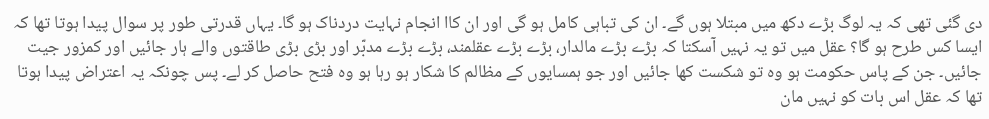دی گئی تھی کہ یہ لوگ بڑے دکھ میں مبتلا ہوں گے۔ ان کی تباہی کامل ہو گی اور ان کاا انجام نہایت دردناک ہو گا۔ یہاں قدرتی طور پر سوال پیدا ہوتا تھا کہ ایسا کس طرح ہو گا؟ عقل میں تو یہ نہیں آسکتا کہ بڑے بڑے مالدار، بڑے بڑے عقلمند، بڑے بڑے مدبّر اور بڑی بڑی طاقتوں والے ہار جائیں اور کمزور جیت جائیں۔ جن کے پاس حکومت ہو وہ تو شکست کھا جائیں اور جو ہمسایوں کے مظالم کا شکار ہو رہا ہو وہ فتح حاصل کر لے۔ پس چونکہ یہ اعتراض پیدا ہوتا تھا کہ عقل اس بات کو نہیں مان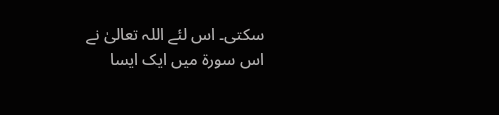سکتی۔ اس لئے اللہ تعالیٰ نے اس سورۃ میں ایک ایسا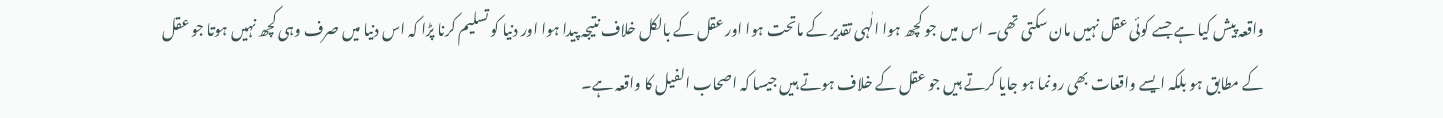واقعہ پیش کیا ہے جسے کوئی عقل نہیں مان سکتی تھی۔ اس میں جو کچھ ہوا الٰہی تقدیر کے ماتحت ہوا اور عقل کے بالکل خلاف نتیجہ پیدا ہوا اور دنیا کو تسلیم کرنا پڑا کہ اس دنیا میں صرف وہی کچھ نہیں ہوتا جو عقل کے مطابق ہو بلکہ ایسے واقعات بھی رونما ہو جایا کرتے ہیں جو عقل کے خلاف ہوتے ہیں جیسا کہ اصحاب الفیل کا واقعہ ہے۔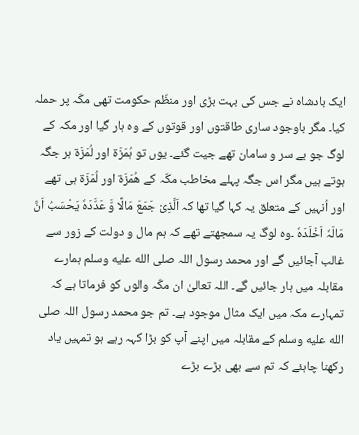ایک بادشاہ نے جس کی بہت بڑی اور منظّم حکومت تھی مکّہ پر حملہ کیا۔ مگر باوجود ساری طاقتوں اور قوتوں کے وہ ہار گیا اور مکہ کے لوگ جو بے سر و سامان تھے جیت گئے۔ یوں تو ہُمَزَۃ اور لُمَزَۃ ہر جگہ ہوتے ہیں مگر اس جگہ پہلے مخاطب مکّہ کے ھُمَزَۃ اور لُمَزَۃ ہی تھے اور اُنہیں کے متعلق یہ کہا گیا تھا کہ اَلَّذِیْ جَمَعَ مَالًا وَّ عَدَّدَہٗ یَحْسَبُ اَنَّ مَالَہٗ اَخْلَدَہٗ ۔وہ لوگ یہ سمجھتے تھے کہ ہم مال و دولت کے زور سے غالب آجائیں گے اور محمد رسول اللہ صلى الله عليه وسلم ہمارے مقابلہ میں ہار جائیں گے۔ اللہ تعالیٰ ان مکّہ والوں کو فرماتا ہے کہ تمہارے مکہ میں ایک مثال موجود ہے۔ تم جو محمد رسول اللہ صلى الله عليه وسلم کے مقابلہ میں اپنے آپ کو بڑا کہہ رہے ہو تمہیں یاد رکھنا چاہئے کہ تم سے بھی بڑے بڑے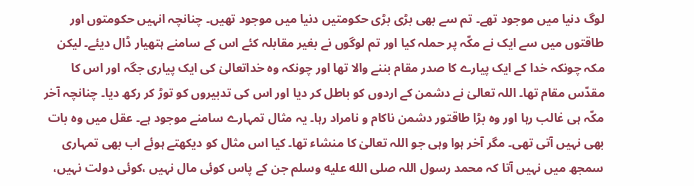لوگ دنیا میں موجود تھے۔ تم سے بھی بڑی بڑی حکومتیں دنیا میں موجود تھیں۔ چنانچہ انہیں حکومتوں اور طاقتوں میں سے ایک نے مکّہ پر حملہ کیا اور تم لوگوں نے بغیر مقابلہ کئے اس کے سامنے ہتھیار ڈال دیئے۔ لیکن مکہ چونکہ خدا کے ایک پیارے کا صدر مقام بننے والا تھا اور چونکہ وہ خداتعالیٰ کی ایک پیاری جگہ اور اس کا مقدّس مقام تھا۔ اللہ تعالیٰ نے دشمن کے اردوں کو باطل کر دیا اور اس کی تدبیروں کو توڑ کر رکھ دیا۔ چنانچہ آخر مکّہ ہی غالب رہا اور وہ بڑا طاقتور دشمن ناکام و نامراد رہا۔ یہ مثال تمہارے سامنے موجود ہے۔ عقل میں وہ بات بھی نہیں آتی تھی۔ مگر آخر ہوا وہی جو اللہ تعالیٰ کا منشاء تھا۔ کیا اس مثال کو دیکھتے ہوئے اب بھی تمہاری سمجھ میں نہیں آتا کہ محمد رسول اللہ صلى الله عليه وسلم جن کے پاس کوئی مال نہیں ،کوئی دولت نہیں،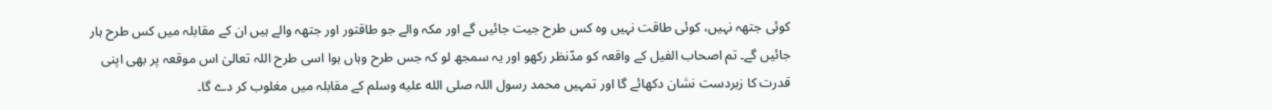کوئی جتھہ نہیں، کوئی طاقت نہیں وہ کس طرح جیت جائیں گے اور مکہ والے جو طاقتور اور جتھہ والے ہیں ان کے مقابلہ میں کس طرح ہار جائیں گے۔ تم اصحاب الفیل کے واقعہ کو مدّنظر رکھو اور یہ سمجھ لو کہ جس طرح وہاں ہوا اسی طرح اللہ تعالیٰ اس موقعہ پر بھی اپنی قدرت کا زبردست نشان دکھائے گا اور تمہیں محمد رسول اللہ صلى الله عليه وسلم کے مقابلہ میں مغلوب کر دے گا۔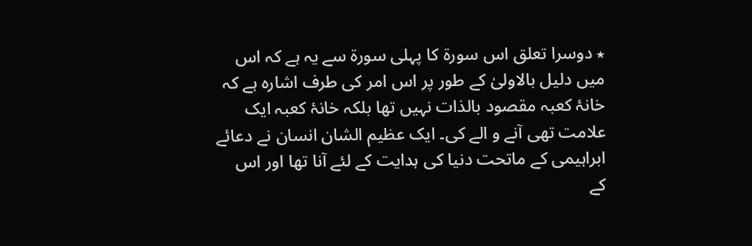٭ دوسرا تعلق اس سورۃ کا پہلی سورۃ سے یہ ہے کہ اس میں دلیل بالاولیٰ کے طور پر اس امر کی طرف اشارہ ہے کہ خانۂ کعبہ مقصود بالذات نہیں تھا بلکہ خانۂ کعبہ ایک علامت تھی آنے و الے کی۔ ایک عظیم الشان انسان نے دعائے ابراہیمی کے ماتحت دنیا کی ہدایت کے لئے آنا تھا اور اس کے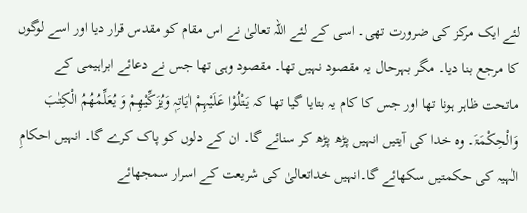لئے ایک مرکز کی ضرورت تھی۔ اسی کے لئے اللہ تعالیٰ نے اس مقام کو مقدس قرار دیا اور اسے لوگوں کا مرجع بنا دیا۔ مگر بہرحال یہ مقصود نہیں تھا۔ مقصود وہی تھا جس نے دعائے ابراہیمی کے ماتحت ظاہر ہونا تھا اور جس کا کام یہ بتایا گیا تھا کہ یَتْلُوْا عَلَیْہِمْ اٰیَاتِہٖ وَیُزَکِّیْھِمْ وَ یُعَلِّمُھُمُ الْکِتٰبَ وَالْحِکْمَۃَ۔ وہ خدا کی آیتیں انہیں پڑھ پڑھ کر سنائے گا۔ ان کے دلوں کو پاک کرے گا۔ انہیں احکامِ الٰہیہ کی حکمتیں سکھائے گا۔انہیں خداتعالیٰ کی شریعت کے اسرار سمجھائے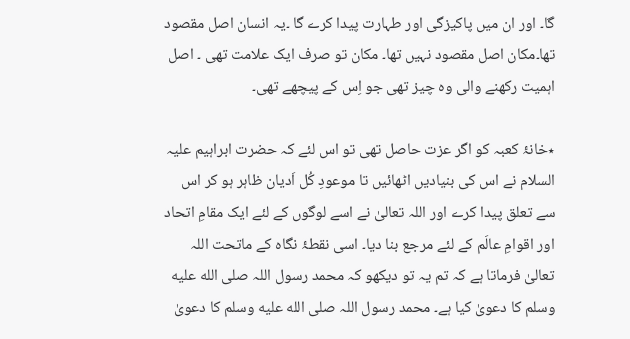گا۔ اور ان میں پاکیزگی اور طہارت پیدا کرے گا ۔یہ انسان اصل مقصود تھا۔مکان اصل مقصود نہیں تھا۔ مکان تو صرف ایک علامت تھی ۔ اصل اہمیت رکھنے والی وہ چیز تھی جو اِس کے پیچھے تھی۔

٭خانۂ کعبہ کو اگر عزت حاصل تھی تو اس لئے کہ حضرت ابراہیم علیہ السلام نے اس کی بنیادیں اٹھائیں تا موعودِ کُل اَدیان ظاہر ہو کر اس سے تعلق پیدا کرے اور اللہ تعالیٰ نے اسے لوگوں کے لئے ایک مقامِ اتحاد اور اقوامِ عالَم کے لئے مرجع بنا دیا۔ اسی نقطۂ نگاہ کے ماتحت اللہ تعالیٰ فرماتا ہے کہ تم یہ تو دیکھو کہ محمد رسول اللہ صلى الله عليه وسلم کا دعویٰ کیا ہے۔ محمد رسول اللہ صلى الله عليه وسلم کا دعویٰ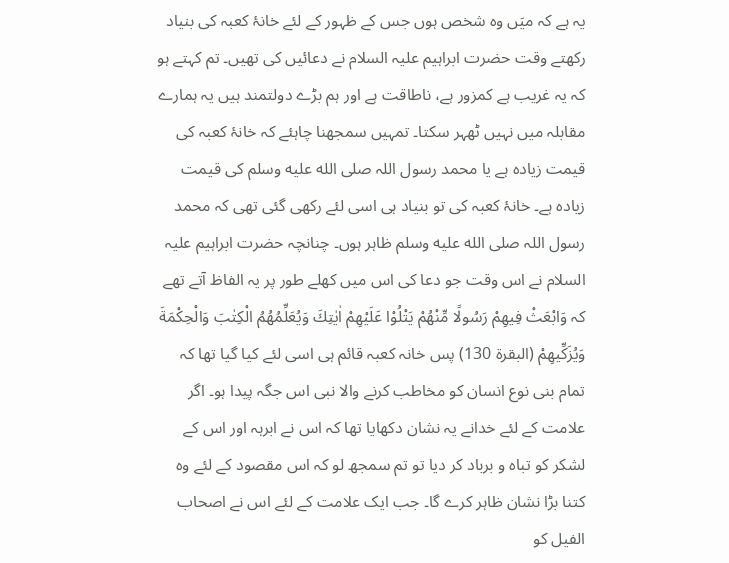یہ ہے کہ میَں وہ شخص ہوں جس کے ظہور کے لئے خانۂ کعبہ کی بنیاد رکھتے وقت حضرت ابراہیم علیہ السلام نے دعائیں کی تھیں۔ تم کہتے ہو کہ یہ غریب ہے کمزور ہے، ناطاقت ہے اور ہم بڑے دولتمند ہیں یہ ہمارے مقابلہ میں نہیں ٹھہر سکتا۔ تمہیں سمجھنا چاہئے کہ خانۂ کعبہ کی قیمت زیادہ ہے یا محمد رسول اللہ صلى الله عليه وسلم کی قیمت زیادہ ہے۔ خانۂ کعبہ کی تو بنیاد ہی اسی لئے رکھی گئی تھی کہ محمد رسول اللہ صلى الله عليه وسلم ظاہر ہوں۔ چنانچہ حضرت ابراہیم علیہ السلام نے اس وقت جو دعا کی اس میں کھلے طور پر یہ الفاظ آتے تھے کہ وَابْعَثْ فِیهِمْ رَسُولًا مِّنْهُمْ يَتْلُوْا عَلَيْهِمْ اٰيٰتِكَ وَيُعَلِّمُهُمُ الْكِتٰبَ وَالْحِكْمَةَ وَيُزَكِّيهِمْ (البقرة 130) پس خانہ کعبہ قائم ہی اسی لئے کیا گیا تھا کہ تمام بنی نوع انسان کو مخاطب کرنے والا نبی اس جگہ پیدا ہو۔ اگر علامت کے لئے خدانے یہ نشان دکھایا تھا کہ اس نے ابرہہ اور اس کے لشکر کو تباہ و برباد کر دیا تو تم سمجھ لو کہ اس مقصود کے لئے وہ کتنا بڑا نشان ظاہر کرے گا۔ جب ایک علامت کے لئے اس نے اصحاب الفیل کو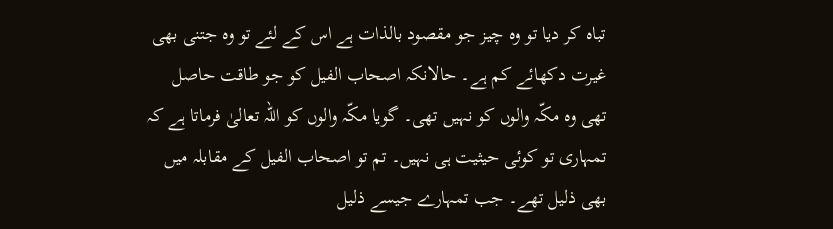تباہ کر دیا تو وہ چیز جو مقصود بالذات ہے اس کے لئے تو وہ جتنی بھی غیرت دکھائے کم ہے۔ حالانکہ اصحاب الفیل کو جو طاقت حاصل تھی وہ مکّہ والوں کو نہیں تھی۔ گویا مکّہ والوں کو اللہ تعالیٰ فرماتا ہے کہ تمہاری تو کوئی حیثیت ہی نہیں۔ تم تو اصحاب الفیل کے مقابلہ میں بھی ذلیل تھے۔ جب تمہارے جیسے ذلیل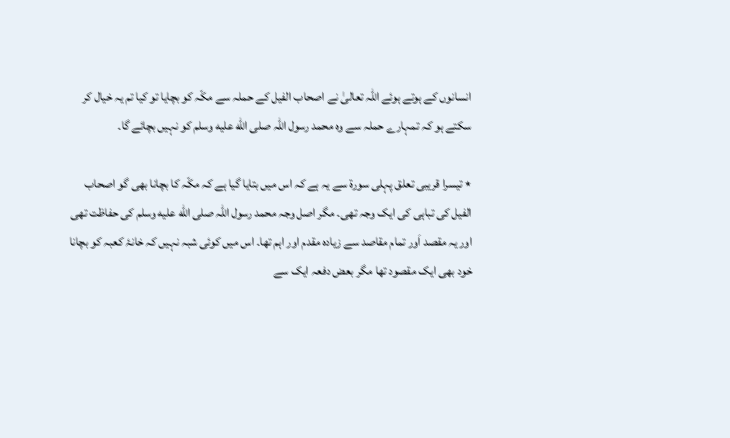انسانوں کے ہوتے ہوئے اللہ تعالیٰ نے اصحاب الفیل کے حملہ سے مکّہ کو بچایا تو کیا تم یہ خیال کر سکتے ہو کہ تمہارے حملہ سے وہ محمد رسول اللہ صلى الله عليه وسلم کو نہیں بچائے گا۔

٭ تیسرا قریبی تعلق پہلی سورۃ سے یہ ہے کہ اس میں بتایا گیا ہے کہ مکّہ کا بچانا بھی گو اصحاب الفیل کی تباہی کی ایک وجہ تھی۔ مگر اصل وجہ محمد رسول اللہ صلى الله عليه وسلم کی حفاظت تھی اور یہ مقصد اَور تمام مقاصد سے زیادہ مقدم اور اہم تھا۔ اس میں کوئی شبہ نہیں کہ خانۂ کعبہ کو بچانا خود بھی ایک مقصود تھا مگر بعض دفعہ ایک سے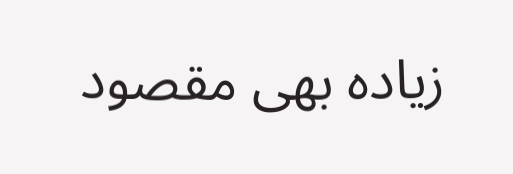زیادہ بھی مقصود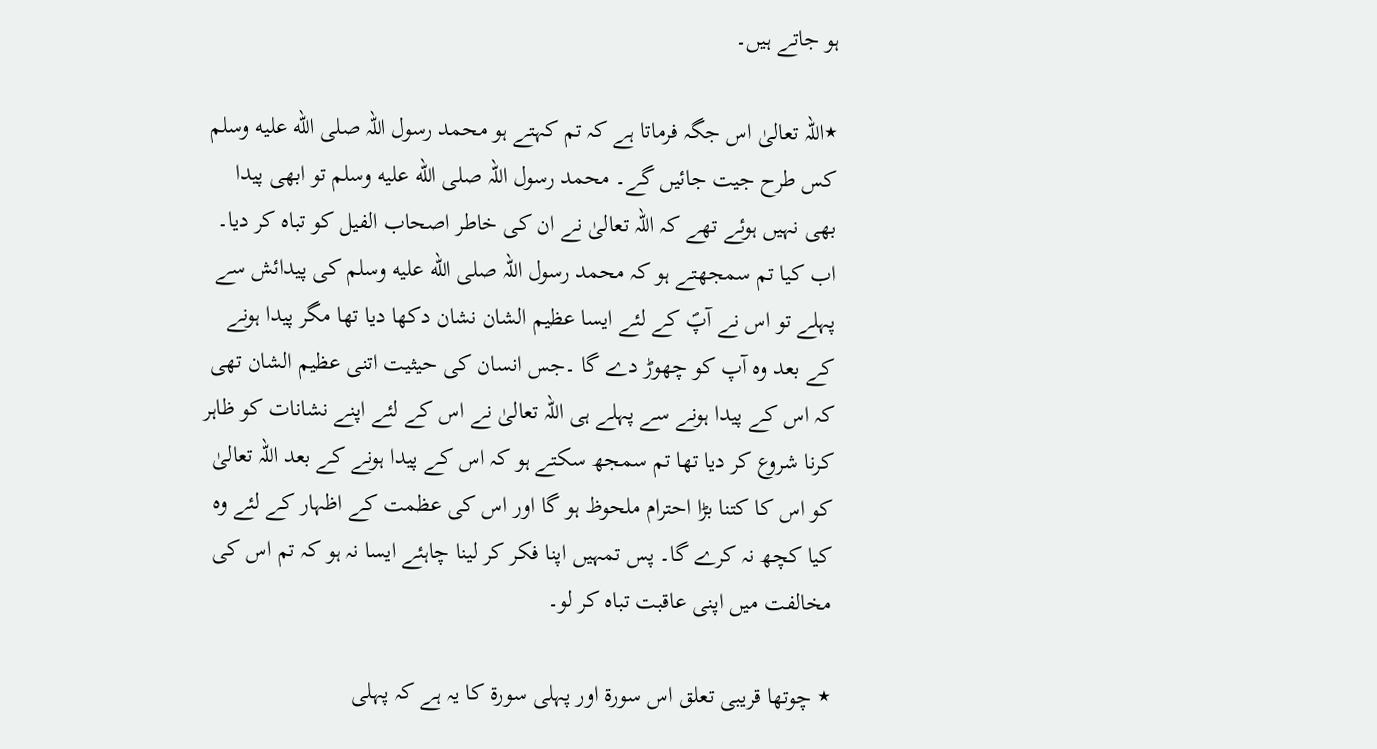ہو جاتے ہیں۔

٭اللہ تعالیٰ اس جگہ فرماتا ہے کہ تم کہتے ہو محمد رسول اللہ صلى الله عليه وسلم کس طرح جیت جائیں گے۔ محمد رسول اللہ صلى الله عليه وسلم تو ابھی پیدا بھی نہیں ہوئے تھے کہ اللہ تعالیٰ نے ان کی خاطر اصحاب الفیل کو تباہ کر دیا۔ اب کیا تم سمجھتے ہو کہ محمد رسول اللہ صلى الله عليه وسلم کی پیدائش سے پہلے تو اس نے آپؐ کے لئے ایسا عظیم الشان نشان دکھا دیا تھا مگر پیدا ہونے کے بعد وہ آپ کو چھوڑ دے گا ۔جس انسان کی حیثیت اتنی عظیم الشان تھی کہ اس کے پیدا ہونے سے پہلے ہی اللہ تعالیٰ نے اس کے لئے اپنے نشانات کو ظاہر کرنا شروع کر دیا تھا تم سمجھ سکتے ہو کہ اس کے پیدا ہونے کے بعد اللہ تعالیٰ کو اس کا کتنا بڑا احترام ملحوظ ہو گا اور اس کی عظمت کے اظہار کے لئے وہ کیا کچھ نہ کرے گا۔ پس تمہیں اپنا فکر کر لینا چاہئے ایسا نہ ہو کہ تم اس کی مخالفت میں اپنی عاقبت تباہ کر لو۔

٭ چوتھا قریبی تعلق اس سورۃ اور پہلی سورۃ کا یہ ہے کہ پہلی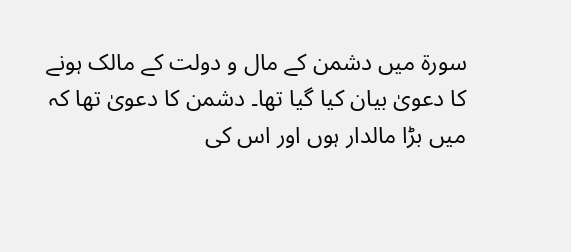سورۃ میں دشمن کے مال و دولت کے مالک ہونے کا دعویٰ بیان کیا گیا تھا۔ دشمن کا دعویٰ تھا کہ میں بڑا مالدار ہوں اور اس کی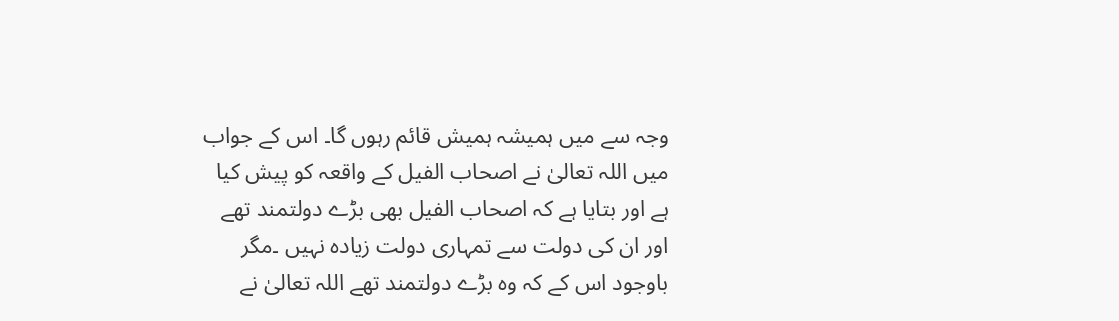وجہ سے میں ہمیشہ ہمیش قائم رہوں گا۔ اس کے جواب میں اللہ تعالیٰ نے اصحاب الفیل کے واقعہ کو پیش کیا ہے اور بتایا ہے کہ اصحاب الفیل بھی بڑے دولتمند تھے اور ان کی دولت سے تمہاری دولت زیادہ نہیں ۔مگر باوجود اس کے کہ وہ بڑے دولتمند تھے اللہ تعالیٰ نے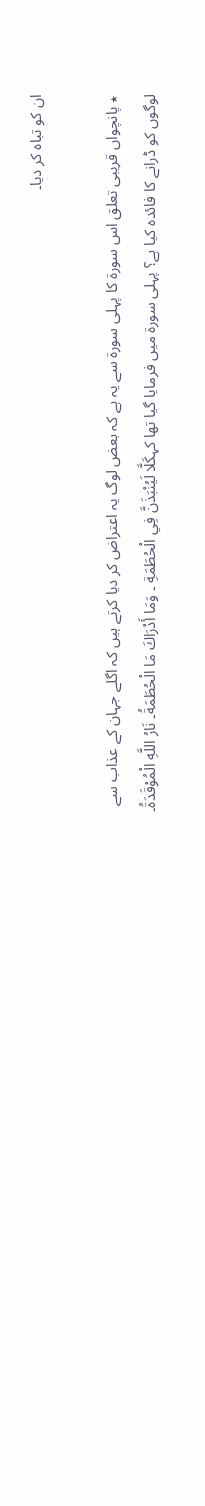ان کو تباہ کر دیا۔

٭ پانچواں قریبی تعلق اس سورۃ کا پہلی سورۃ سے یہ ہے کہ بعض لوگ یہ اعتراض کر دیا کرتے ہیں کہ اگلے جہان کے عذاب سے لوگوں کو ڈرانے کا فائدہ کیا ہے؟ پہلی سورۃ میں فرمایا گیا تھا کہكَلَّا لَيُنْبَذَنَّ فِي الْحُطَمَةِ ۔ وَمَا أَدْرَاكَ مَا الْحُطَمَةُ۔ نَارُ اللَّهِ الْمُوْقَدَةُ۔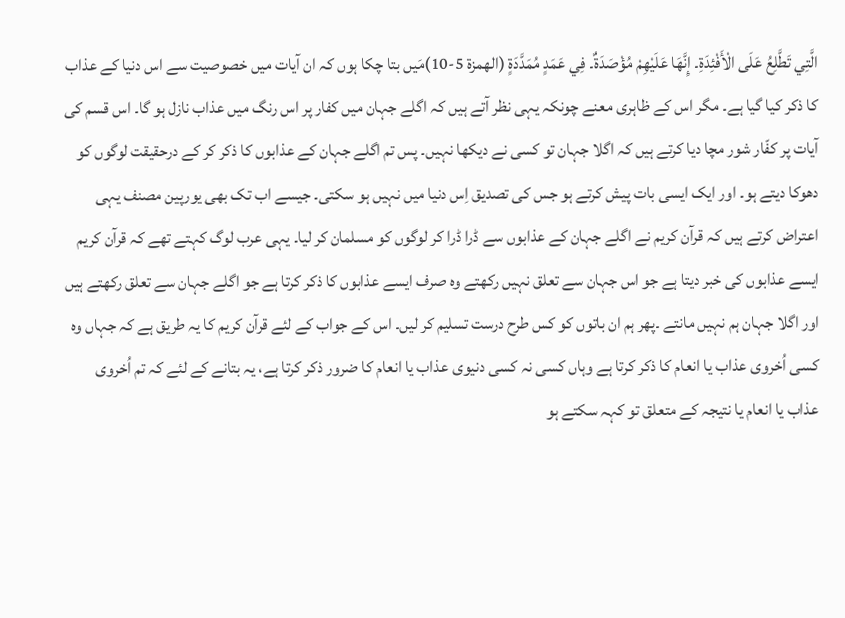الَّتِي تَطَّلِعُ عَلَى الْأَفْئِدَةِ۔ إِنَّهَا عَلَيْهِمْ مُؤْصَدَةٌ۔ فِي عَمَدٍ مُمَدَّدَةٍ (الهمزة 5-10)مَیں بتا چکا ہوں کہ ان آیات میں خصوصیت سے اس دنیا کے عذاب کا ذکر کیا گیا ہے۔ مگر اس کے ظاہری معنے چونکہ یہی نظر آتے ہیں کہ اگلے جہان میں کفار پر اس رنگ میں عذاب نازل ہو گا۔ اس قسم کی آیات پر کفّار شور مچا دیا کرتے ہیں کہ اگلا جہان تو کسی نے دیکھا نہیں۔ پس تم اگلے جہان کے عذابوں کا ذکر کر کے درحقیقت لوگوں کو دھوکا دیتے ہو۔ اور ایک ایسی بات پیش کرتے ہو جس کی تصدیق اِس دنیا میں نہیں ہو سکتی۔ جیسے اب تک بھی یورپین مصنف یہی اعتراض کرتے ہیں کہ قرآن کریم نے اگلے جہان کے عذابوں سے ڈرا ڈرا کر لوگوں کو مسلمان کر لیا۔ یہی عرب لوگ کہتے تھے کہ قرآن کریم ایسے عذابوں کی خبر دیتا ہے جو اس جہان سے تعلق نہیں رکھتے وہ صرف ایسے عذابوں کا ذکر کرتا ہے جو اگلے جہان سے تعلق رکھتے ہیں اور اگلا جہان ہم نہیں مانتے ۔پھر ہم ان باتوں کو کس طرح درست تسلیم کر لیں۔ اس کے جواب کے لئے قرآن کریم کا یہ طریق ہے کہ جہاں وہ کسی اُخروی عذاب یا انعام کا ذکر کرتا ہے وہاں کسی نہ کسی دنیوی عذاب یا انعام کا ضرور ذکر کرتا ہے، یہ بتانے کے لئے کہ تم اُخروی عذاب یا انعام یا نتیجہ کے متعلق تو کہہ سکتے ہو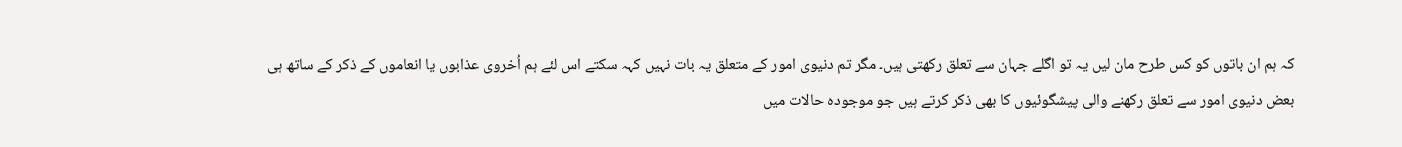کہ ہم ان باتوں کو کس طرح مان لیں یہ تو اگلے جہان سے تعلق رکھتی ہیں۔ مگر تم دنیوی امور کے متعلق یہ بات نہیں کہہ سکتے اس لئے ہم اُخروی عذابوں یا انعاموں کے ذکر کے ساتھ ہی بعض دنیوی امور سے تعلق رکھنے والی پیشگوئیوں کا بھی ذکر کرتے ہیں جو موجودہ حالات میں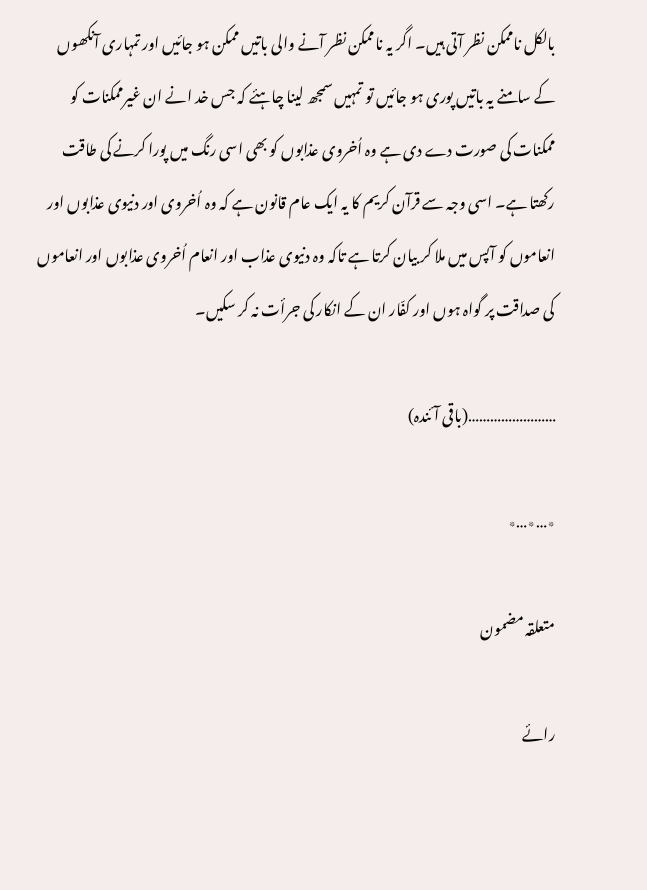بالکل ناممکن نظر آتی ہیں۔ اگر یہ ناممکن نظر آنے والی باتیں ممکن ہو جائیں اور تمہاری آنکھوں کے سامنے یہ باتیں پوری ہو جائیں تو تمہیں سمجھ لینا چاہئے کہ جس خد انے ان غیرممکنات کو ممکنات کی صورت دے دی ہے وہ اُخروی عذابوں کو بھی اسی رنگ میں پورا کرنے کی طاقت رکھتا ہے۔ اسی وجہ سے قرآن کریم کا یہ ایک عام قانون ہے کہ وہ اُخروی اور دنیوی عذابوں اور انعاموں کو آپس میں ملا کر بیان کرتا ہے تاکہ وہ دنیوی عذاب اور انعام اُخروی عذابوں اور انعاموں کی صداقت پر گواہ ہوں اور کفّار ان کے انکار کی جرأت نہ کر سکیں۔

……………………(باقی آئندہ)

٭…٭…٭

متعلقہ مضمون

رائے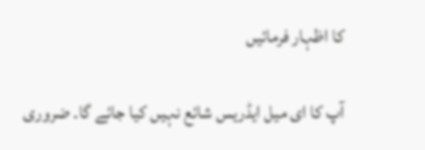کا اظہار فرمائیں

آپ کا ای میل ایڈریس شائع نہیں کیا جائے گا۔ ضروری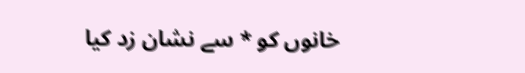خانوں کو * سے نشان زد کیا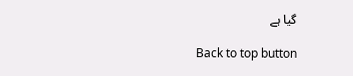گیا ہے

Back to top button